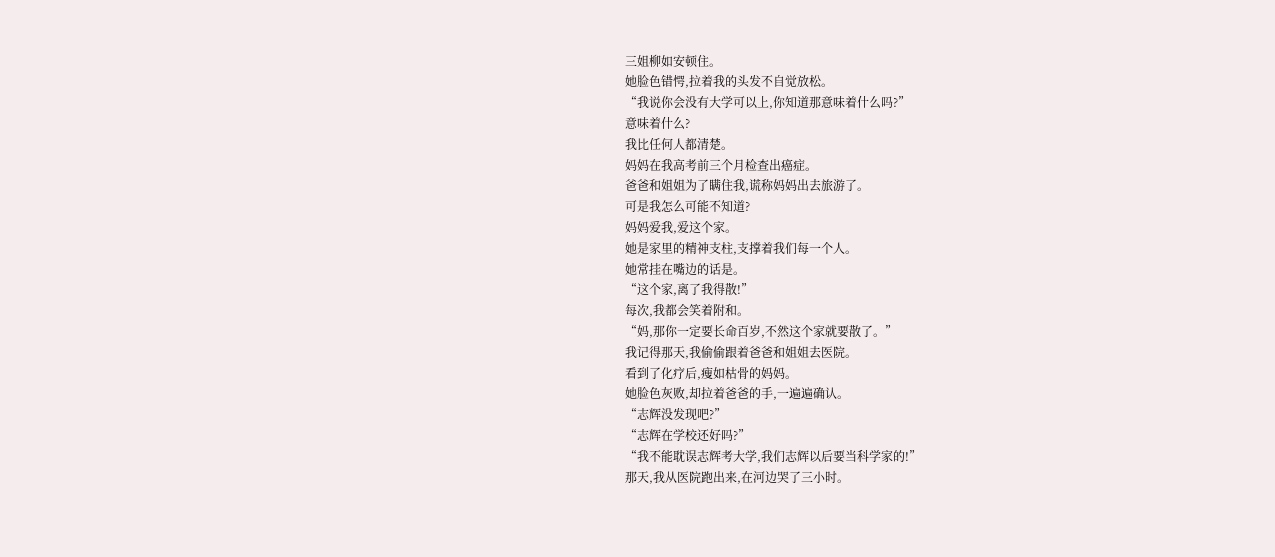三姐柳如安顿住。
她脸色错愕,拉着我的头发不自觉放松。
“我说你会没有大学可以上,你知道那意味着什么吗?”
意味着什么?
我比任何人都清楚。
妈妈在我高考前三个月检查出癌症。
爸爸和姐姐为了瞒住我,谎称妈妈出去旅游了。
可是我怎么可能不知道?
妈妈爱我,爱这个家。
她是家里的精神支柱,支撑着我们每一个人。
她常挂在嘴边的话是。
“这个家,离了我得散!”
每次,我都会笑着附和。
“妈,那你一定要长命百岁,不然这个家就要散了。”
我记得那天,我偷偷跟着爸爸和姐姐去医院。
看到了化疗后,瘦如枯骨的妈妈。
她脸色灰败,却拉着爸爸的手,一遍遍确认。
“志辉没发现吧?”
“志辉在学校还好吗?”
“我不能耽误志辉考大学,我们志辉以后要当科学家的!”
那天,我从医院跑出来,在河边哭了三小时。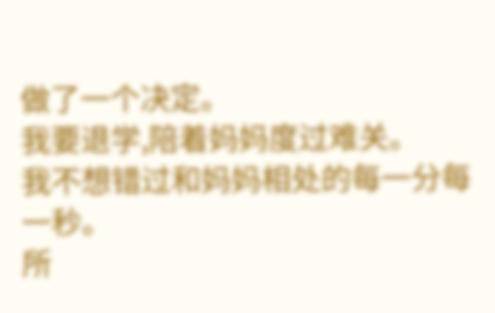做了一个决定。
我要退学,陪着妈妈度过难关。
我不想错过和妈妈相处的每一分每一秒。
所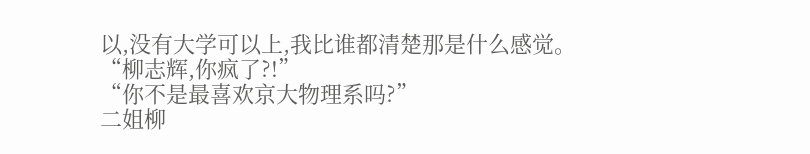以,没有大学可以上,我比谁都清楚那是什么感觉。
“柳志辉,你疯了?!”
“你不是最喜欢京大物理系吗?”
二姐柳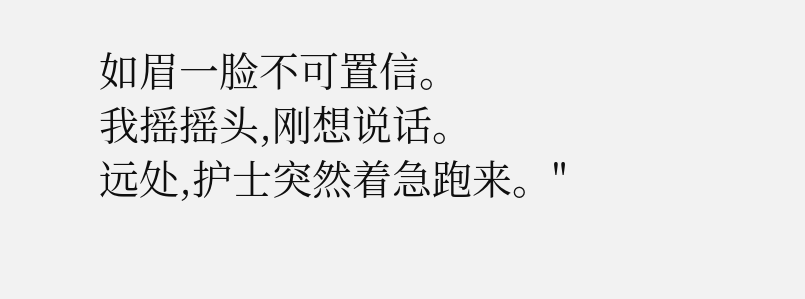如眉一脸不可置信。
我摇摇头,刚想说话。
远处,护士突然着急跑来。"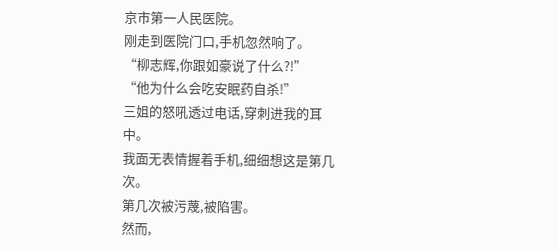京市第一人民医院。
刚走到医院门口,手机忽然响了。
“柳志辉,你跟如豪说了什么?!”
“他为什么会吃安眠药自杀!”
三姐的怒吼透过电话,穿刺进我的耳中。
我面无表情握着手机,细细想这是第几次。
第几次被污蔑,被陷害。
然而,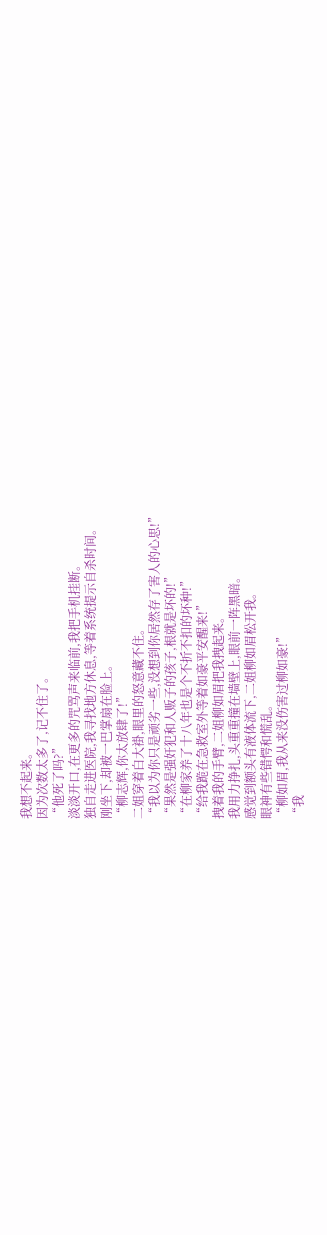我想不起来。
因为次数太多了,记不住了。
“他死了吗?”
淡淡开口,在更多的咒骂声来临前,我把手机挂断。
独自走进医院,我寻找地方休息,等着系统提示自杀时间。
刚坐下,却被一巴掌扇在脸上。
“柳志辉,你太放肆了!”
二姐穿着白大褂,眼里的怒意藏不住。
“我以为你只是顽劣一些,没想到你居然存了害人的心思!”
“果然是强奸犯和人贩子的孩子,根就是坏的!”
“在柳家养了十八年也是个不折不扣的坏种!”
“给我跪在急救室外等着如豪平安醒来!”
拽着我的手臂,二姐柳如眉把我拽起来。
我用力挣扎,头重重撞在墙壁上,眼前一阵黑暗。
感觉到额头有液体流下,二姐柳如眉松开我。
眼神有些错愕和慌乱。
“柳如眉,我从来没伤害过柳如豪!”
“我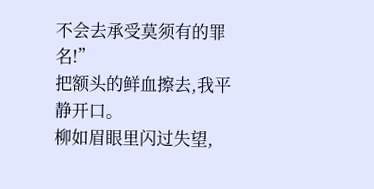不会去承受莫须有的罪名!”
把额头的鲜血擦去,我平静开口。
柳如眉眼里闪过失望,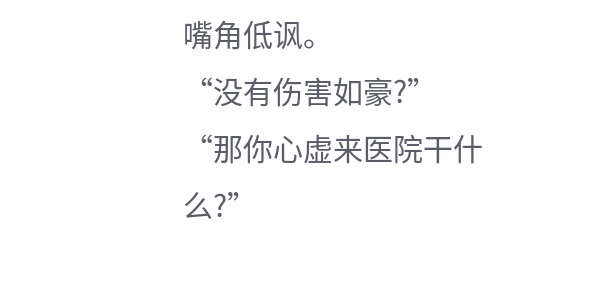嘴角低讽。
“没有伤害如豪?”
“那你心虚来医院干什么?”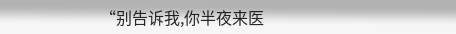“别告诉我,你半夜来医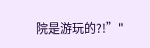院是游玩的?!”"